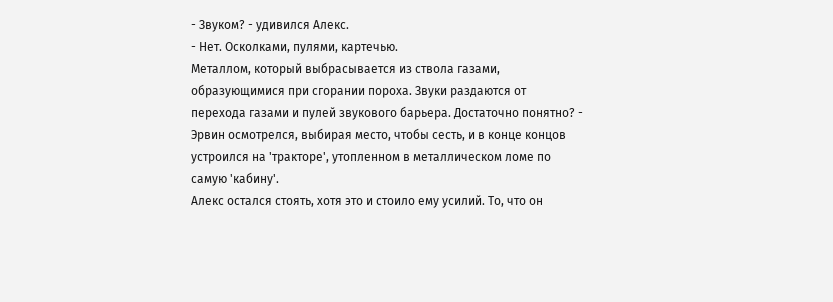- Звуком? - удивился Алекс.
- Нет. Осколками, пулями, картечью.
Металлом, который выбрасывается из ствола газами, образующимися при сгорании пороха. Звуки раздаются от перехода газами и пулей звукового барьера. Достаточно понятно? - Эрвин осмотрелся, выбирая место, чтобы сесть, и в конце концов устроился на 'тракторе', утопленном в металлическом ломе по самую 'кабину'.
Алекс остался стоять, хотя это и стоило ему усилий. То, что он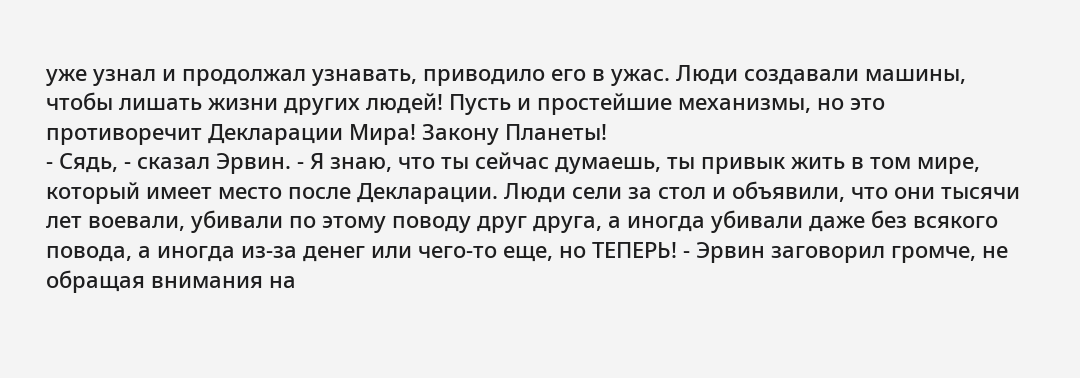уже узнал и продолжал узнавать, приводило его в ужас. Люди создавали машины, чтобы лишать жизни других людей! Пусть и простейшие механизмы, но это противоречит Декларации Мира! Закону Планеты!
- Сядь, - сказал Эрвин. - Я знаю, что ты сейчас думаешь, ты привык жить в том мире, который имеет место после Декларации. Люди сели за стол и объявили, что они тысячи лет воевали, убивали по этому поводу друг друга, а иногда убивали даже без всякого повода, а иногда из-за денег или чего-то еще, но ТЕПЕРЬ! - Эрвин заговорил громче, не обращая внимания на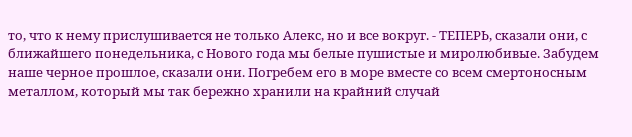то, что к нему прислушивается не только Алекс, но и все вокруг. - ТЕПЕРЬ, сказали они, с ближайшего понедельника, с Нового года мы белые пушистые и миролюбивые. Забудем наше черное прошлое, сказали они. Погребем его в море вместе со всем смертоносным металлом, который мы так бережно хранили на крайний случай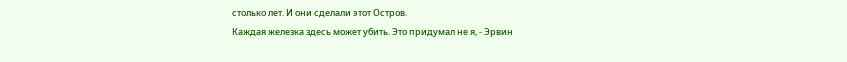столько лет. И они сделали этот Остров.
Каждая железка здесь может убить. Это придумал не я, - Эрвин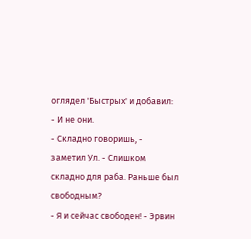оглядел 'Быстрых' и добавил:
- И не они.
- Складно говоришь, - заметил Ул. - Слишком складно для раба. Раньше был свободным?
- Я и сейчас свободен! - Эрвин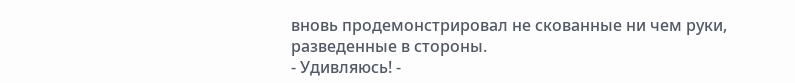вновь продемонстрировал не скованные ни чем руки, разведенные в стороны.
- Удивляюсь! -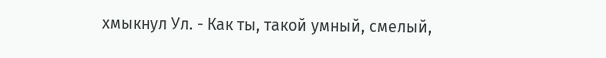хмыкнул Ул. - Как ты, такой умный, смелый,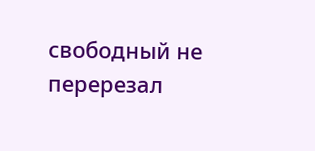свободный не перерезал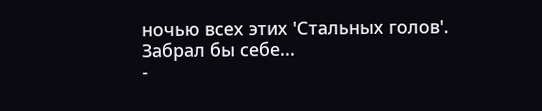ночью всех этих 'Стальных голов'. Забрал бы себе...
-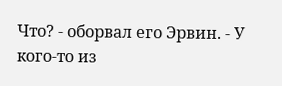Что? - оборвал его Эрвин. - У кого-то из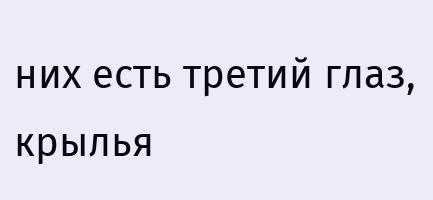них есть третий глаз, крылья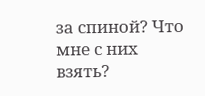за спиной? Что мне с них взять?